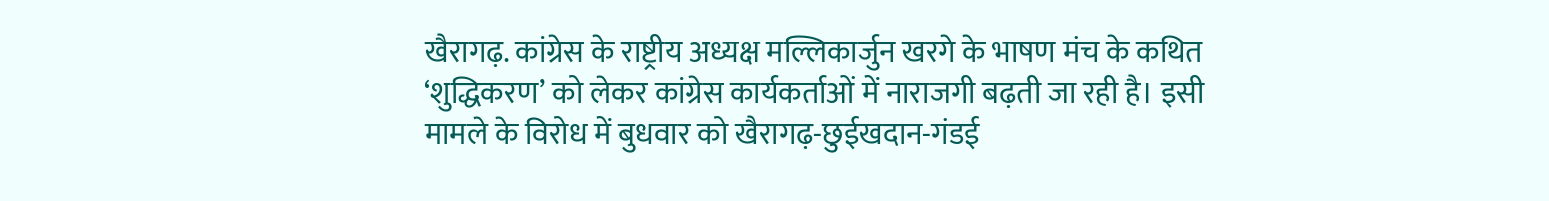खैरागढ़. कांग्रेस के राष्ट्रीय अध्यक्ष मल्लिकार्जुन खरगे के भाषण मंच के कथित ‘शुद्धिकरण’ को लेकर कांग्रेस कार्यकर्ताओं में नाराजगी बढ़ती जा रही है। इसी मामले के विरोध में बुधवार को खैरागढ़-छुईखदान-गंडई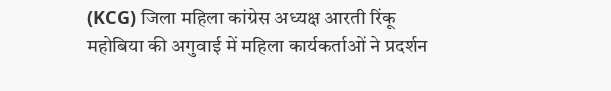(KCG) जिला महिला कांग्रेस अध्यक्ष आरती रिंकू महोबिया की अगुवाई में महिला कार्यकर्ताओं ने प्रदर्शन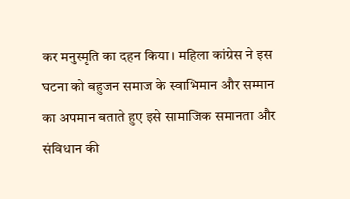कर मनुस्मृति का दहन किया। महिला कांग्रेस ने इस घटना को बहुजन समाज के स्वाभिमान और सम्मान का अपमान बताते हुए इसे सामाजिक समानता और संविधान की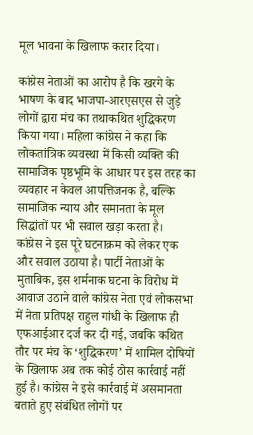मूल भावना के खिलाफ करार दिया।

कांग्रेस नेताओं का आरोप है कि खरगे के भाषण के बाद भाजपा-आरएसएस से जुड़े लोगों द्वारा मंच का तथाकथित शुद्धिकरण किया गया। महिला कांग्रेस ने कहा कि लोकतांत्रिक व्यवस्था में किसी व्यक्ति की सामाजिक पृष्ठभूमि के आधार पर इस तरह का व्यवहार न केवल आपत्तिजनक है, बल्कि सामाजिक न्याय और समानता के मूल सिद्धांतों पर भी सवाल खड़ा करता है।
कांग्रेस ने इस पूरे घटनाक्रम को लेकर एक और सवाल उठाया है। पार्टी नेताओं के मुताबिक, इस शर्मनाक घटना के विरोध में आवाज उठाने वाले कांग्रेस नेता एवं लोकसभा में नेता प्रतिपक्ष राहुल गांधी के खिलाफ ही एफआईआर दर्ज कर दी गई, जबकि कथित तौर पर मंच के ‘शुद्धिकरण’ में शामिल दोषियों के खिलाफ अब तक कोई ठोस कार्रवाई नहीं हुई है। कांग्रेस ने इसे कार्रवाई में असमानता बताते हुए संबंधित लोगों पर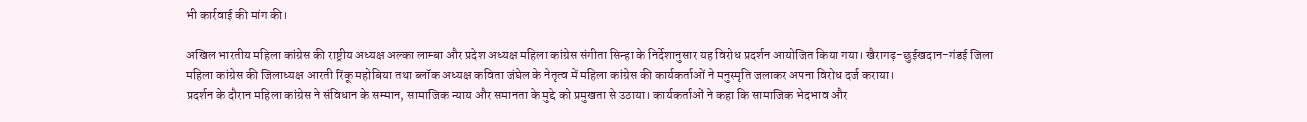भी कार्रवाई की मांग की।

अखिल भारतीय महिला कांग्रेस की राष्ट्रीय अध्यक्ष अल्का लाम्बा और प्रदेश अध्यक्ष महिला कांग्रेस संगीता सिन्हा के निर्देशानुसार यह विरोध प्रदर्शन आयोजित किया गया। खैरागढ़-छुईखदान-गंडई जिला महिला कांग्रेस की जिलाध्यक्ष आरती रिंकू महोबिया तथा ब्लॉक अध्यक्ष कविता जंघेल के नेतृत्व में महिला कांग्रेस की कार्यकर्ताओं ने मनुस्मृति जलाकर अपना विरोध दर्ज कराया।
प्रदर्शन के दौरान महिला कांग्रेस ने संविधान के सम्मान, सामाजिक न्याय और समानता के मुद्दे को प्रमुखता से उठाया। कार्यकर्ताओं ने कहा कि सामाजिक भेदभाव और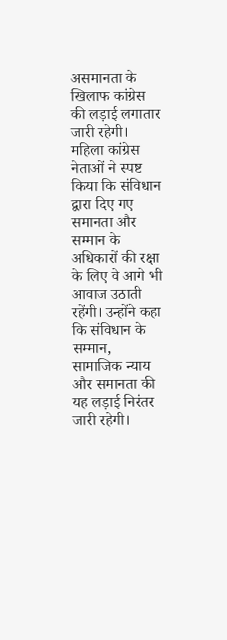असमानता के खिलाफ कांग्रेस की लड़ाई लगातार जारी रहेगी।
महिला कांग्रेस नेताओं ने स्पष्ट किया कि संविधान द्वारा दिए गए समानता और सम्मान के अधिकारों की रक्षा के लिए वे आगे भी आवाज उठाती रहेंगी। उन्होंने कहा कि संविधान के सम्मान, सामाजिक न्याय और समानता की यह लड़ाई निरंतर जारी रहेगी।